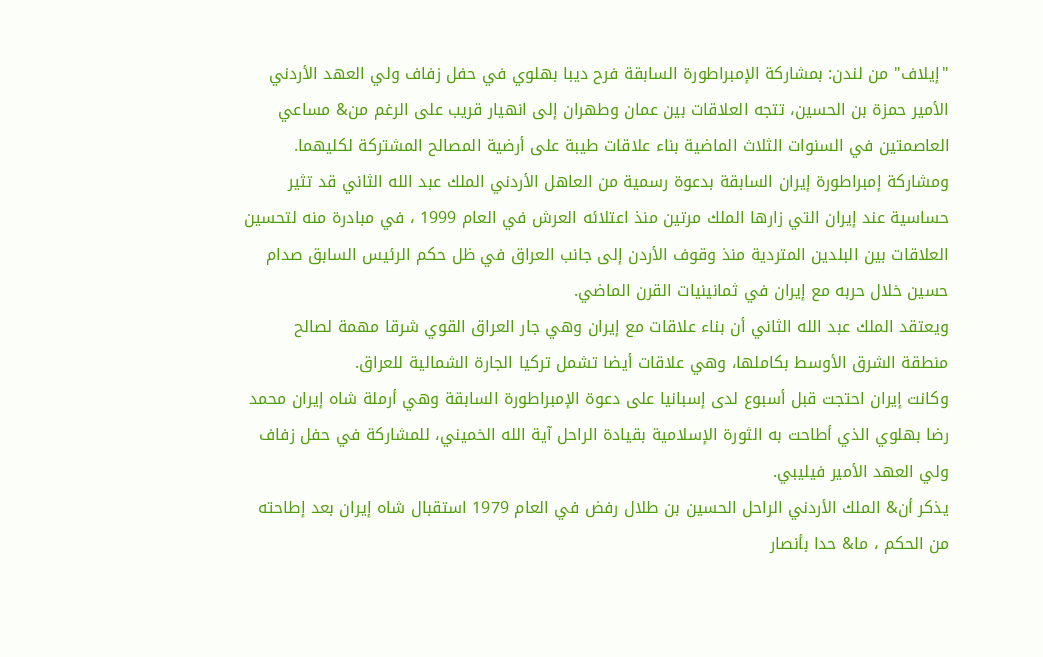"إيلاف" من لندن: بمشاركة الإمبراطورة السابقة فرح ديبا بهلوي في حفل زفاف ولي العهد الأردني الأمير حمزة بن الحسين، تتجه العلاقات بين عمان وطهران إلى انهيار قريب على الرغم من& مساعي العاصمتين في السنوات الثلاث الماضية بناء علاقات طيبة على أرضية المصالح المشتركة لكليهما.
ومشاركة إمبراطورة إيران السابقة بدعوة رسمية من العاهل الأردني الملك عبد الله الثاني قد تثير حساسية عند إيران التي زارها الملك مرتين منذ اعتلائه العرش في العام 1999 ، في مبادرة منه لتحسين العلاقات بين البلدين المتردية منذ وقوف الأردن إلى جانب العراق في ظل حكم الرئيس السابق صدام حسين خلال حربه مع إيران في ثمانينيات القرن الماضي.
ويعتقد الملك عبد الله الثاني أن بناء علاقات مع إيران وهي جار العراق القوي شرقا مهمة لصالح منطقة الشرق الأوسط بكاملها، وهي علاقات أيضا تشمل تركيا الجارة الشمالية للعراق.
وكانت إيران احتجت قبل أسبوع لدى إسبانيا على دعوة الإمبراطورة السابقة وهي أرملة شاه إيران محمد رضا بهلوي الذي أطاحت به الثورة الإسلامية بقيادة الراحل آية الله الخميني، للمشاركة في حفل زفاف ولي العهد الأمير فيليبي.
يذكر أن& الملك الأردني الراحل الحسين بن طلال رفض في العام 1979 استقبال شاه إيران بعد إطاحته من الحكم ، ما& حدا بأنصار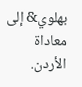بهلوي& إلى معاداة الأردن.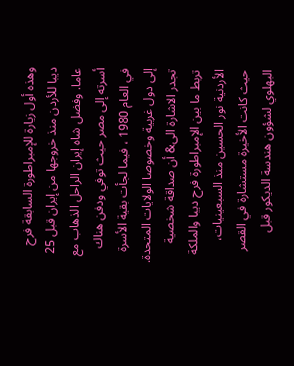وهذه أول زيارة للإمبراطورة السابقة فرح ديبا للأردن منذ خروجها من إيران قبل 25 عاما. وفضل شاه إيران الراحل الذهاب مع أسرته إلى مصر حيث توفي ودفن هناك في العام 1980 ، فيما لجأت بقية الأسرة إلى دول غربية وخصوصا الولايات المتحدة.
تجدر الاشارة الى& أن صداقة شخصية تربط ما بين الإمبراطورة فرح ديبا والملكة الأردنية نور الحسين منذ السبعينيات، حيث كانت الأخيرة مستشارة في القصر البهلوي لشؤون هندسة الديكور قبل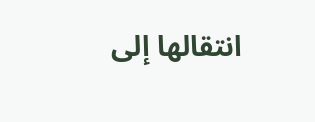انتقالها إلى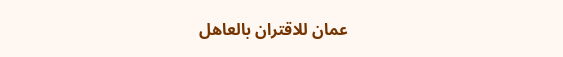عمان للاقتران بالعاهل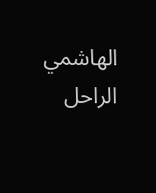الهاشمي الراحل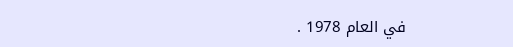في العام 1978 .